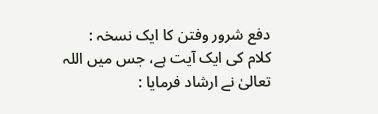دفع شرور وفتن کا ایک نسخہ :
کلام کی ایک آیت ہے، جس میں اللہ تعالیٰ نے ارشاد فرمایا :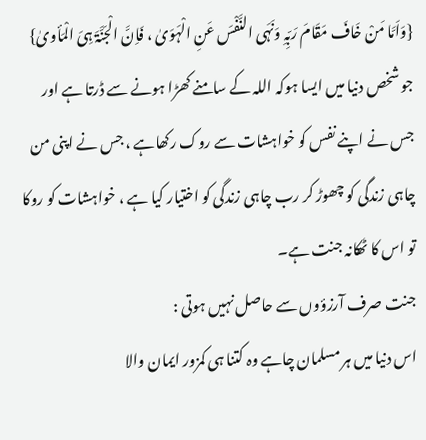{وَاَمَّا مَنْ خَافَ مَقَامَ رَبِّہِ وَنَہَی النَّفْسَ عَنِ الْہَوَیٰ ، فَاِنَّ الْجَنَّۃَ ہِیَ الْمَأویٰ} جو شخص دنیا میں ایسا ہوکہ اللہ کے سامنے کھڑا ہونے سے ڈرتا ہے اور جس نے اپنے نفس کو خواہشات سے روک رکھاہے ، جس نے اپنی من چاہی زندگی کو چھوڑ کر رب چاہی زندگی کو اختیار کیا ہے ، خواہشات کو روکا تو اس کا ٹھکانہ جنت ہے۔
جنت صرف آرزؤوں سے حاصل نہیں ہوتی :
اس دنیا میں ہر مسلمان چاہے وہ کتنا ہی کمزور ایمان والا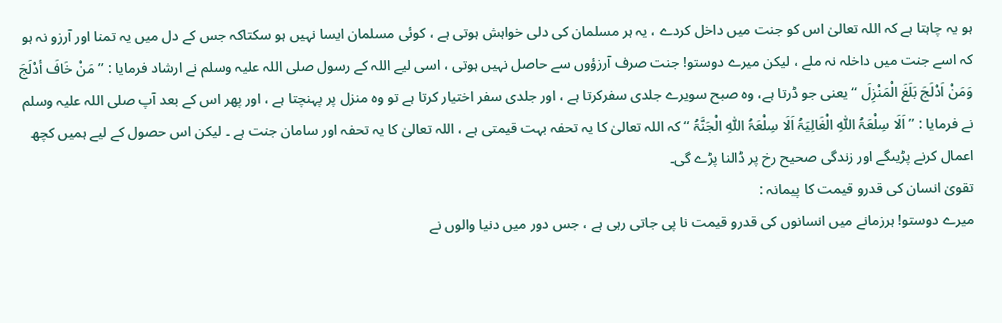ہو یہ چاہتا ہے کہ اللہ تعالیٰ اس کو جنت میں داخل کردے ، یہ ہر مسلمان کی دلی خواہش ہوتی ہے ، کوئی مسلمان ایسا نہیں ہو سکتاکہ جس کے دل میں یہ تمنا اور آرزو نہ ہو کہ اسے جنت میں داخلہ نہ ملے ، لیکن میرے دوستو! جنت صرف آرزؤوں سے حاصل نہیں ہوتی ، اسی لیے اللہ کے رسول صلی اللہ علیہ وسلم نے ارشاد فرمایا : ’’ مَنْ خَافَ أدْلَجَ وَمَنْ اَدْلَجَ بَلَغَ الْمَنْزِلَ ‘‘ یعنی جو ڈرتا ہے، وہ صبح سویرے جلدی سفرکرتا ہے ، اور جلدی سفر اختیار کرتا ہے تو وہ منزل پر پہنچتا ہے ، اور پھر اس کے بعد آپ صلی اللہ علیہ وسلم نے فرمایا : ’’ اَلَا سِلْعَۃُ اللّٰہِ الْغَالِیَۃُ اَلَا سِلْعَۃُ اللّٰہِ الْجَنَّۃُ ‘‘ کہ اللہ تعالیٰ کا یہ تحفہ بہت قیمتی ہے ، اللہ تعالیٰ کا یہ تحفہ اور سامان جنت ہے ۔ لیکن اس حصول کے لیے ہمیں کچھ اعمال کرنے پڑیںگے اور زندگی صحیح رخ پر ڈالنا پڑے گی۔
تقویٰ انسان کی قدرو قیمت کا پیمانہ :
میرے دوستو! ہرزمانے میں انسانوں کی قدرو قیمت نا پی جاتی رہی ہے ، جس دور میں دنیا والوں نے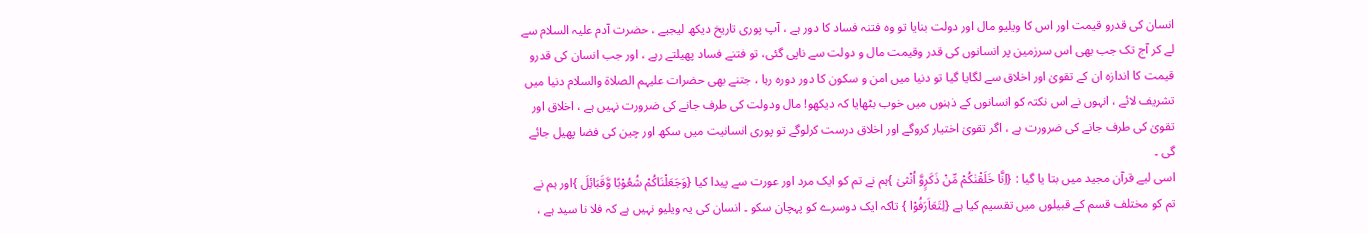انسان کی قدرو قیمت اور اس کا ویلیو مال اور دولت بنایا تو وہ فتنہ فساد کا دور ہے ، آپ پوری تاریخ دیکھ لیجیے ، حضرت آدم علیہ السلام سے لے کر آج تک جب بھی اس سرزمین پر انسانوں کی قدر وقیمت مال و دولت سے ناپی گئی، تو فتنے فساد پھیلتے رہے ، اور جب انسان کی قدرو قیمت کا اندازہ ان کے تقویٰ اور اخلاق سے لگایا گیا تو دنیا میں امن و سکون کا دور دورہ رہا ، جتنے بھی حضرات علیہم الصلاۃ والسلام دنیا میں تشریف لائے ، انہوں نے اس نکتہ کو انسانوں کے ذہنوں میں خوب بٹھایا کہ دیکھو! مال ودولت کی طرف جانے کی ضرورت نہیں ہے ، اخلاق اور تقویٰ کی طرف جانے کی ضرورت ہے ، اگر تقویٰ اختیار کروگے اور اخلاق درست کرلوگے تو پوری انسانیت میں سکھ اور چین کی فضا پھیل جائے گی ۔
اسی لیے قرآن مجید میں بتا یا گیا : {اِنَّا خَلَقْنٰکُمْ مِّنْ ذَکَرٍوَّ اُنْثیٰ }ہم نے تم کو ایک مرد اور عورت سے پیدا کیا {وَجَعَلْنَاکُمْ شُعُوْبًا وَّقَبَائِلَ }اور ہم نے تم کو مختلف قسم کے قبیلوں میں تقسیم کیا ہے {لِتَعَاَرَفُوْا } تاکہ ایک دوسرے کو پہچان سکو ۔ انسان کی یہ ویلیو نہیں ہے کہ فلا نا سید ہے ،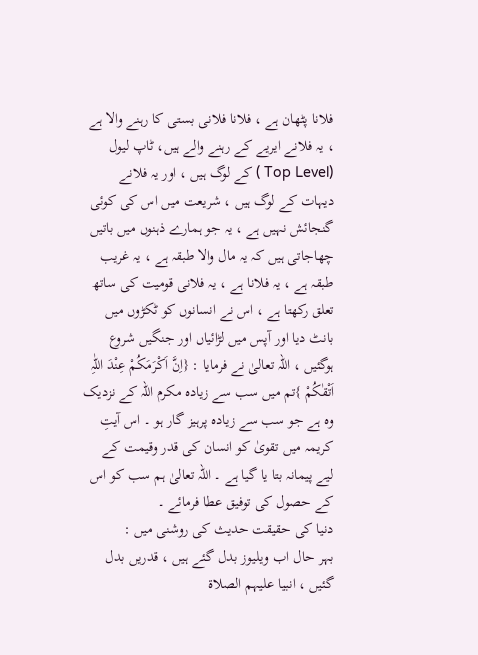فلانا پٹھان ہے ، فلانا فلانی بستی کا رہنے والا ہے ، یہ فلانے ایریے کے رہنے والے ہیں، ٹاپ لیول (Top Level ) کے لوگ ہیں ، اور یہ فلانے دیہات کے لوگ ہیں ، شریعت میں اس کی کوئی گنجائش نہیں ہے ، یہ جو ہمارے ذہنوں میں باتیں چھاجاتی ہیں کہ یہ مال والا طبقہ ہے ، یہ غریب طبقہ ہے ، یہ فلانا ہے ، یہ فلانی قومیت کی ساتھ تعلق رکھتا ہے ، اس نے انسانوں کو ٹکڑوں میں بانٹ دیا اور آپس میں لڑائیاں اور جنگیں شروع ہوگئیں ، اللہ تعالیٰ نے فرمایا : {اِنَّ اَکْرَمَکُمْ عِنْدَ اللّٰہِ اَتْقٰکُمْ }تم میں سب سے زیادہ مکرم اللہ کے نزدیک وہ ہے جو سب سے زیادہ پرہیز گار ہو ۔ اس آیتِ کریمہ میں تقویٰ کو انسان کی قدر وقیمت کے لیے پیمانہ بتا یا گیا ہے ۔ اللہ تعالیٰ ہم سب کو اس کے حصول کی توفیق عطا فرمائے ۔
دنیا کی حقیقت حدیث کی روشنی میں :
بہر حال اب ویلیوز بدل گئے ہیں ، قدریں بدل گئیں ، انبیا علیہم الصلاۃ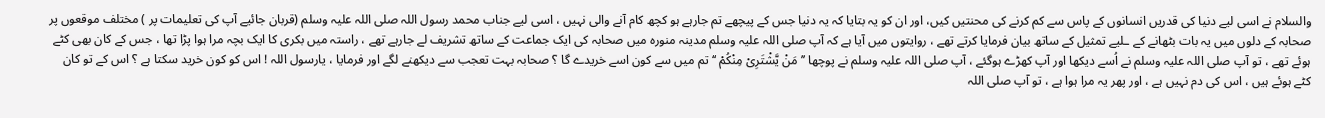والسلام نے اسی لیے دنیا کی قدریں انسانوں کے پاس سے کم کرنے کی محنتیں کیں، اور ان کو یہ بتایا کہ یہ دنیا جس کے پیچھے تم جارہے ہو کچھ کام آنے والی نہیں ، اسی لیے جناب محمد رسول اللہ صلی اللہ علیہ وسلم (قربان جائیے آپ کی تعلیمات پر ) مختلف موقعوں پر صحابہ کے دلوں میں یہ بات بٹھانے کے ـلیے تمثیل کے ساتھ بیان فرمایا کرتے تھے ، روایتوں میں آیا ہے کہ آپ صلی اللہ علیہ وسلم مدینہ منورہ میں صحابہ کی ایک جماعت کے ساتھ تشریف لے جارہے تھے ، راستہ میں بکری کا ایک بچہ مرا ہوا پڑا تھا ، جس کے کان بھی کٹے ہوئے تھے ، تو آپ صلی اللہ علیہ وسلم نے اُسے دیکھا اور آپ کھڑے ہوگئے ، آپ صلی اللہ علیہ وسلم نے پوچھا ’’ مَنْ یَّشْتَرِیْ مِنْکُمْ ‘‘ تم میں سے کون اسے خریدے گا ؟ صحابہ بہت تعجب سے دیکھنے لگے اور فرمایا ، یارسول اللہ ! اس کو کون خرید سکتا ہے ؟ اس کے تو کان کٹے ہوئے ہیں ، اس کی دم نہیں ہے ، اور پھر یہ مرا ہوا ہے ، تو آپ صلی اللہ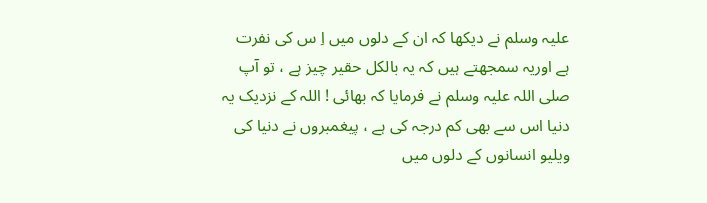علیہ وسلم نے دیکھا کہ ان کے دلوں میں اِ س کی نفرت ہے اوریہ سمجھتے ہیں کہ یہ بالکل حقیر چیز ہے ، تو آپ صلی اللہ علیہ وسلم نے فرمایا کہ بھائی ! اللہ کے نزدیک یہ دنیا اس سے بھی کم درجہ کی ہے ، پیغمبروں نے دنیا کی ویلیو انسانوں کے دلوں میں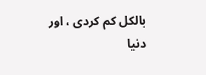بالکل کم کردی ، اور دنیا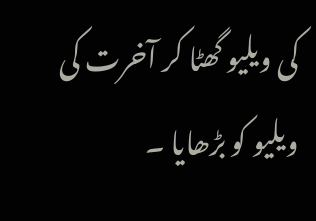کی ویلیو گھٹا کر آخرت کی ویلیو کو بڑھایا ۔